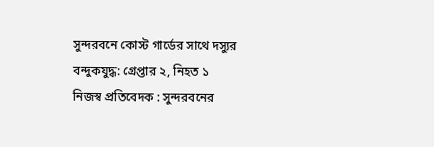সুন্দরবনে কোস্ট গার্ডের সাথে দস্যুর বন্দুকযুদ্ধ: গ্রেপ্তার ২, নিহত ১
নিজস্ব প্রতিবেদক : সুন্দরবনের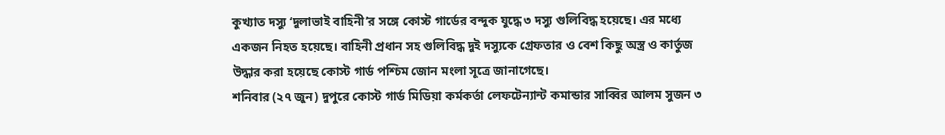কুখ্যাত দস্যু ‘দুলাভাই বাহিনী’র সঙ্গে কোস্ট গার্ডের বন্দুক যুদ্ধে ৩ দস্যু গুলিবিদ্ধ হয়েছে। এর মধ্যে একজন নিহত হয়েছে। বাহিনী প্রধান সহ গুলিবিদ্ধ দুই দস্যুকে গ্রেফতার ও বেশ কিছু অস্ত্র ও কার্তুজ উদ্ধার করা হয়েছে কোস্ট গার্ড পশ্চিম জোন মংলা সূত্রে জানাগেছে।
শনিবার (২৭ জুন) দুপুরে কোস্ট গার্ড মিডিয়া কর্মকর্তা লেফটেন্যান্ট কমান্ডার সাব্বির আলম সুজন ৩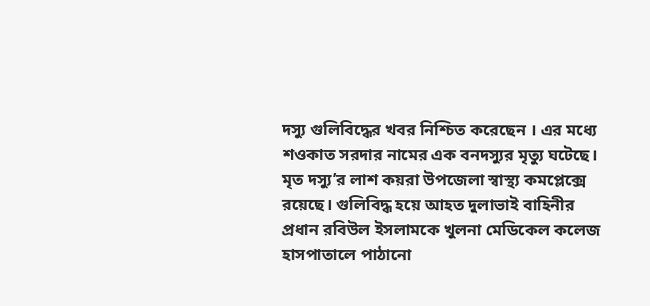দস্যু গুলিবিদ্ধের খবর নিশ্চিত করেছেন । এর মধ্যে শওকাত সরদার নামের এক বনদস্যুর মৃত্যু ঘটেছে। মৃত দস্যু’র লাশ কয়রা উপজেলা স্বাস্থ্য কমপ্লেক্সে রয়েছে। গুলিবিদ্ধ হয়ে আহত দুলাভাই বাহিনীর প্রধান রবিউল ইসলামকে খুলনা মেডিকেল কলেজ হাসপাতালে পাঠানো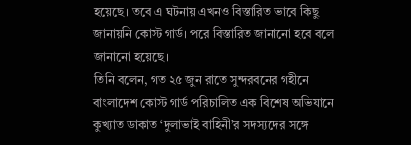হয়েছে। তবে এ ঘটনায় এখনও বিস্তারিত ভাবে কিছু জানায়নি কোস্ট গার্ড। পরে বিস্তারিত জানানো হবে বলে জানানো হয়েছে।
তিনি বলেন, গত ২৫ জুন রাতে সুন্দরবনের গহীনে বাংলাদেশ কোস্ট গার্ড পরিচালিত এক বিশেষ অভিযানে কুখ্যাত ডাকাত ‘দুলাভাই বাহিনী’র সদস্যদের সঙ্গে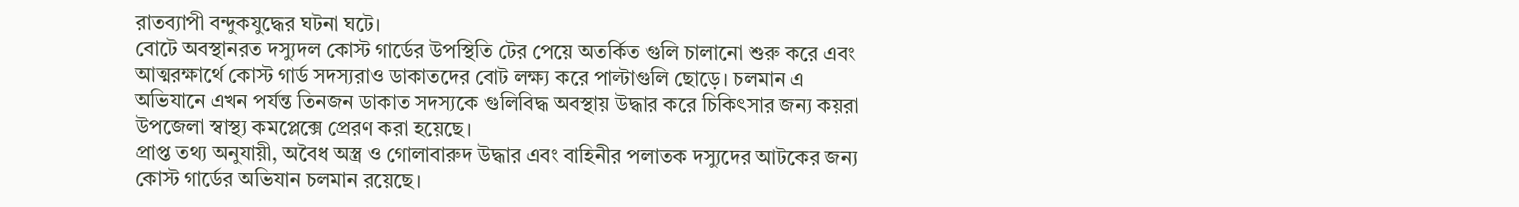রাতব্যাপী বন্দুকযুদ্ধের ঘটনা ঘটে।
বোটে অবস্থানরত দস্যুদল কোস্ট গার্ডের উপস্থিতি টের পেয়ে অতর্কিত গুলি চালানো শুরু করে এবং আত্মরক্ষার্থে কোস্ট গার্ড সদস্যরাও ডাকাতদের বোট লক্ষ্য করে পাল্টাগুলি ছোড়ে। চলমান এ অভিযানে এখন পর্যন্ত তিনজন ডাকাত সদস্যকে গুলিবিদ্ধ অবস্থায় উদ্ধার করে চিকিৎসার জন্য কয়রা উপজেলা স্বাস্থ্য কমপ্লেক্সে প্রেরণ করা হয়েছে।
প্রাপ্ত তথ্য অনুযায়ী, অবৈধ অস্ত্র ও গোলাবারুদ উদ্ধার এবং বাহিনীর পলাতক দস্যুদের আটকের জন্য কোস্ট গার্ডের অভিযান চলমান রয়েছে।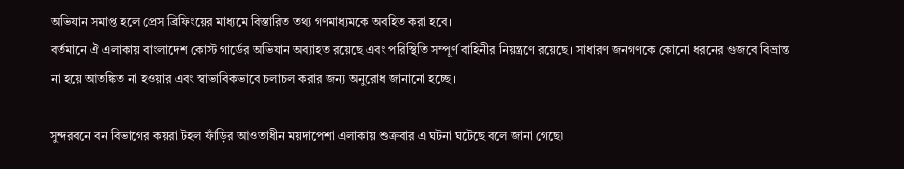অভিযান সমাপ্ত হলে প্রেস ব্রিফিংয়ের মাধ্যমে বিস্তারিত তথ্য গণমাধ্যমকে অবহিত করা হবে।
বর্তমানে ঐ এলাকায় বাংলাদেশ কোস্ট গার্ডের অভিযান অব্যাহত রয়েছে এবং পরিস্থিতি সম্পূর্ণ বাহিনীর নিয়ন্ত্রণে রয়েছে। সাধারণ জনগণকে কোনো ধরনের গুজবে বিভ্রান্ত না হয়ে আতঙ্কিত না হওয়ার এবং স্বাভাবিকভাবে চলাচল করার জন্য অনুরোধ জানানো হচ্ছে।

সুন্দরবনে বন বিভাগের কয়রা টহল ফাঁড়ির আওতাধীন ময়দাপেশা এলাকায় শুক্রবার এ ঘটনা ঘটেছে বলে জানা গেছে৷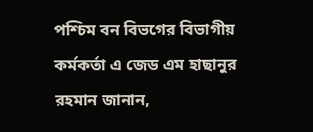পশ্চিম বন বিভগের বিভাগীয় কর্মকর্তা এ জেড এম হাছানুর রহমান জানান,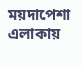ময়দাপেশা এলাকায়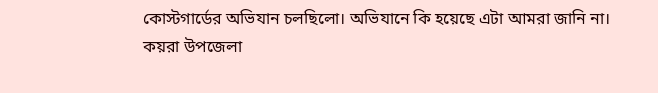কোস্টগার্ডের অভিযান চলছিলো। অভিযানে কি হয়েছে এটা আমরা জানি না।
কয়রা উপজেলা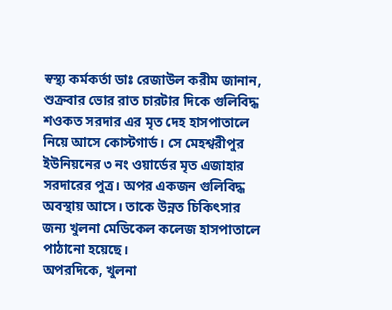স্বস্থ্য কর্মকর্তা ডাঃ রেজাউল করীম জানান, শুক্রবার ভোর রাত চারটার দিকে গুলিবিদ্ধ শওকত সরদার এর মৃত দেহ হাসপাতালে নিয়ে আসে কোস্টগার্ড। সে মেহশ্বরীপুর ইউনিয়নের ৩ নং ওয়ার্ডের মৃত এজাহার সরদারের পুত্র। অপর একজন গুলিবিদ্ধ অবস্থায় আসে। তাকে উন্নত চিকিৎসার জন্য খুলনা মেডিকেল কলেজ হাসপাতালে পাঠানো হয়েছে।
অপরদিকে, খুলনা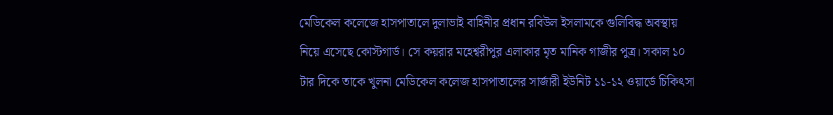মেডিকেল কলেজে হাসপাতালে দুলাভাই বাহিনীর প্রধান রবিউল ইসলামকে গুলিবিদ্ধ অবস্থায় নিয়ে এসেছে কোস্টগার্ড। সে কয়রার মহেশ্বরীপুর এলাকার মৃত মানিক গাজীর পুত্র। সকাল ১০ টার দিকে তাকে খুলনা মেডিকেল কলেজ হাসপাতালের সার্জারী ইউনিট ১১-১২ ওয়ার্ডে চিকিৎসা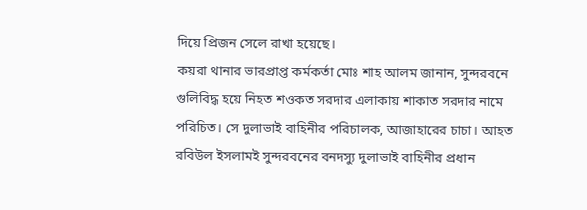দিয়ে প্রিজন সেলে রাখা হয়েছে।
কয়রা থানার ভারপ্রাপ্ত কর্মকর্তা মোঃ শাহ আলম জানান, সুন্দরবনে গুলিবিদ্ধ হয়ে নিহত শওকত সরদার এলাকায় শাকাত সরদার নামে পরিচিত। সে দুলাভাই বাহিনীর পরিচালক, আজাহারের চাচা। আহত রবিউল ইসলামই সুন্দরবনের বনদস্যু দুলাভাই বাহিনীর প্রধান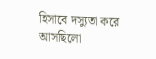হিসাবে দস্যুতা করে আসছিলো